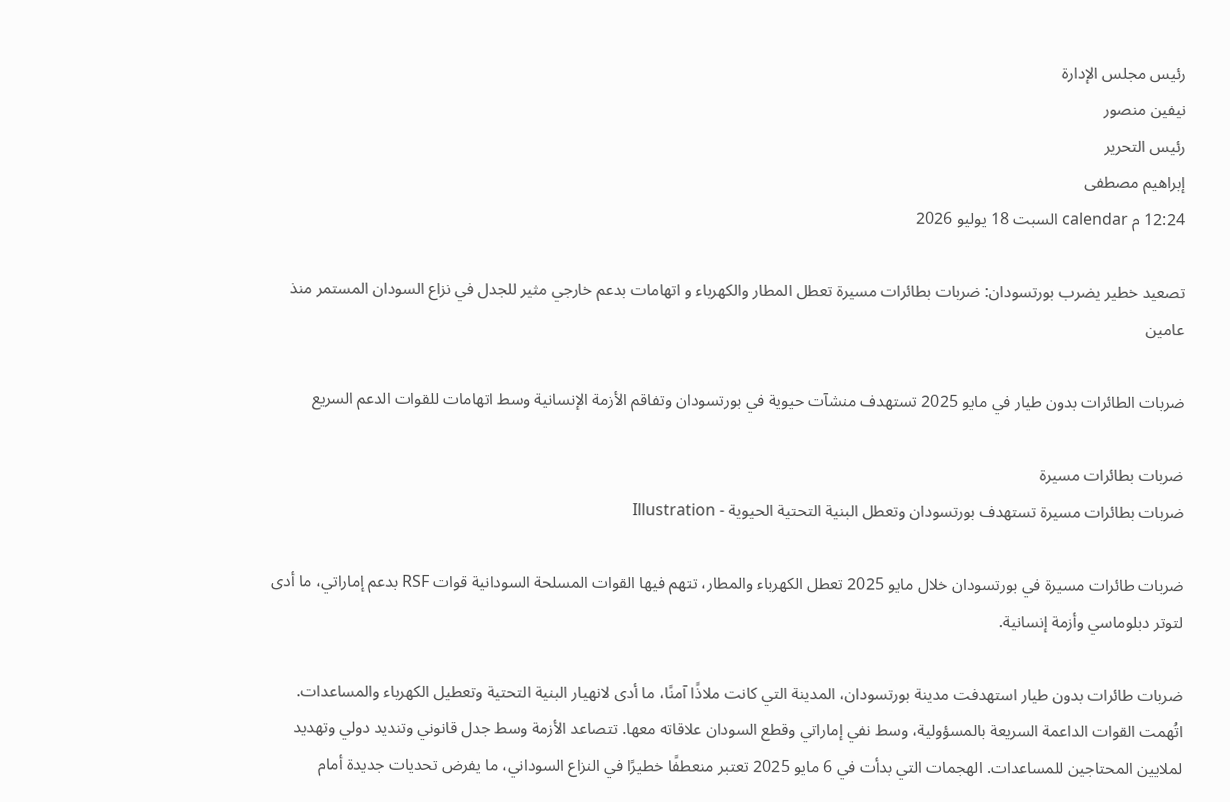رئيس مجلس الإدارة
نيفين منصور
رئيس التحرير
إبراهيم مصطفى
12:24 م calendar السبت 18 يوليو 2026

تصعيد خطير يضرب بورتسودان: ضربات بطائرات مسيرة تعطل المطار والكهرباء و اتهامات بدعم خارجي مثير للجدل في نزاع السودان المستمر منذ عامين

ضربات الطائرات بدون طيار في مايو 2025 تستهدف منشآت حيوية في بورتسودان وتفاقم الأزمة الإنسانية وسط اتهامات للقوات الدعم السريع

ضربات بطائرات مسيرة
ضربات بطائرات مسيرة تستهدف بورتسودان وتعطل البنية التحتية الحيوية - Illustration

ضربات طائرات مسيرة في بورتسودان خلال مايو 2025 تعطل الكهرباء والمطار، تتهم فيها القوات المسلحة السودانية قوات RSF بدعم إماراتي، ما أدى لتوتر دبلوماسي وأزمة إنسانية.

ضربات طائرات بدون طيار استهدفت مدينة بورتسودان، المدينة التي كانت ملاذًا آمنًا، ما أدى لانهيار البنية التحتية وتعطيل الكهرباء والمساعدات. اتُهمت القوات الداعمة السريعة بالمسؤولية، وسط نفي إماراتي وقطع السودان علاقاته معها. تتصاعد الأزمة وسط جدل قانوني وتنديد دولي وتهديد لملايين المحتاجين للمساعدات. الهجمات التي بدأت في 6 مايو 2025 تعتبر منعطفًا خطيرًا في النزاع السوداني، ما يفرض تحديات جديدة أمام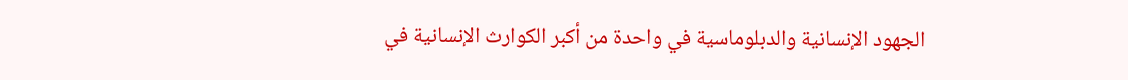الجهود الإنسانية والدبلوماسية في واحدة من أكبر الكوارث الإنسانية في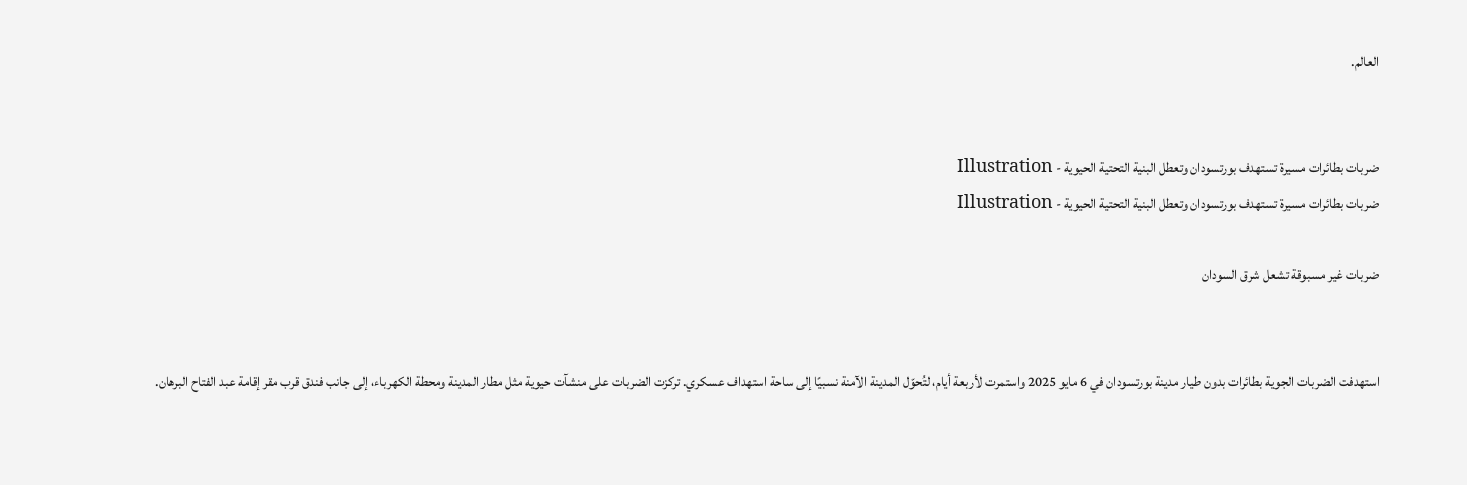العالم.


ضربات بطائرات مسيرة تستهدف بورتسودان وتعطل البنية التحتية الحيوية - Illustration
ضربات بطائرات مسيرة تستهدف بورتسودان وتعطل البنية التحتية الحيوية - Illustration

ضربات غير مسبوقة تشعل شرق السودان


استهدفت الضربات الجوية بطائرات بدون طيار مدينة بورتسودان في 6 مايو 2025 واستمرت لأربعة أيام، لتُحوّل المدينة الآمنة نسبيًا إلى ساحة استهداف عسكري. تركزت الضربات على منشآت حيوية مثل مطار المدينة ومحطة الكهرباء، إلى جانب فندق قرب مقر إقامة عبد الفتاح البرهان.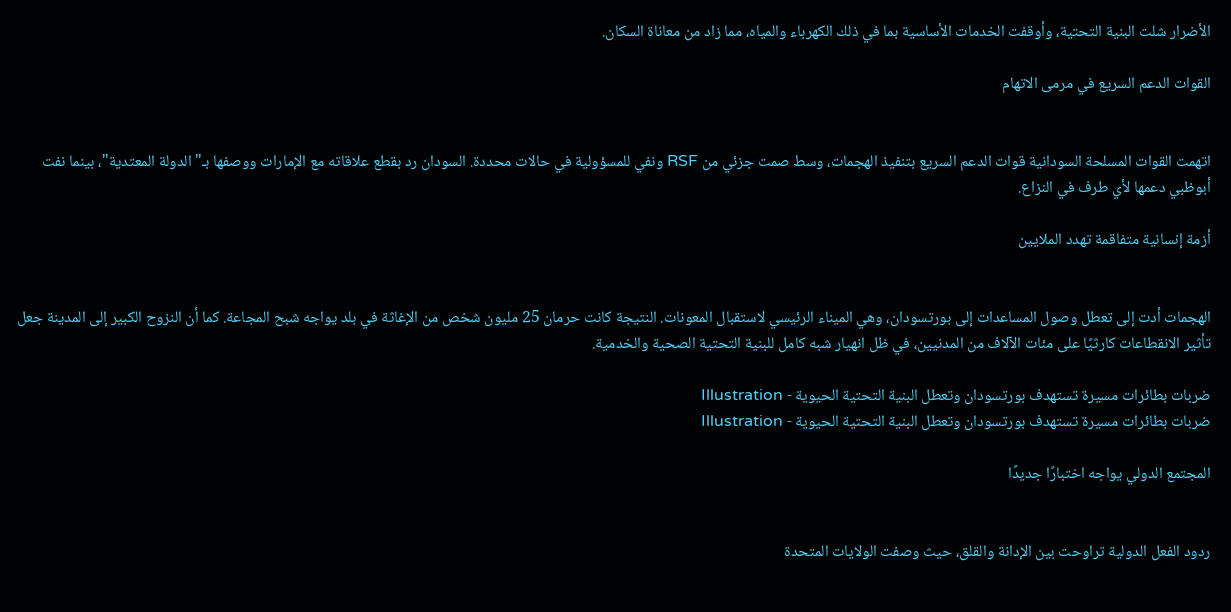الأضرار شلت البنية التحتية، وأوقفت الخدمات الأساسية بما في ذلك الكهرباء والمياه، مما زاد من معاناة السكان.

القوات الدعم السريع في مرمى الاتهام


اتهمت القوات المسلحة السودانية قوات الدعم السريع بتنفيذ الهجمات، وسط صمت جزئي من RSF ونفي للمسؤولية في حالات محددة. السودان رد بقطع علاقاته مع الإمارات ووصفها بـ"الدولة المعتدية"، بينما نفت أبوظبي دعمها لأي طرف في النزاع.

أزمة إنسانية متفاقمة تهدد الملايين


الهجمات أدت إلى تعطل وصول المساعدات إلى بورتسودان، وهي الميناء الرئيسي لاستقبال المعونات. النتيجة كانت حرمان 25 مليون شخص من الإغاثة في بلد يواجه شبح المجاعة. كما أن النزوح الكبير إلى المدينة جعل تأثير الانقطاعات كارثيًا على مئات الآلاف من المدنيين، في ظل انهيار شبه كامل للبنية التحتية الصحية والخدمية.

ضربات بطائرات مسيرة تستهدف بورتسودان وتعطل البنية التحتية الحيوية - Illustration
ضربات بطائرات مسيرة تستهدف بورتسودان وتعطل البنية التحتية الحيوية - Illustration

المجتمع الدولي يواجه اختبارًا جديدًا


ردود الفعل الدولية تراوحت بين الإدانة والقلق، حيث وصفت الولايات المتحدة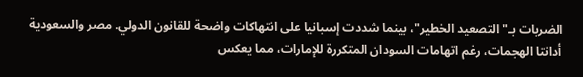الضربات بـ"التصعيد الخطير"، بينما شددت إسبانيا على انتهاكات واضحة للقانون الدولي. مصر والسعودية أدانتا الهجمات، رغم اتهامات السودان المتكررة للإمارات، مما يعكس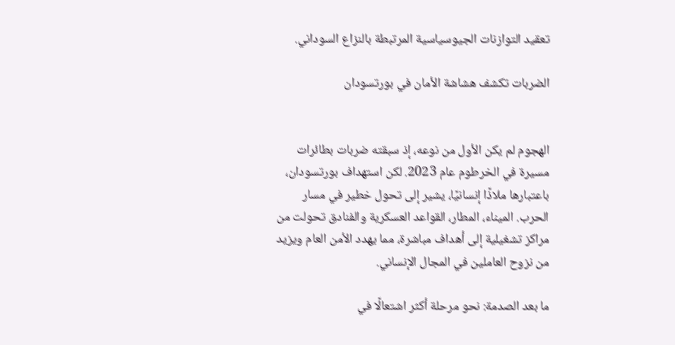تعقيد التوازنات الجيوسياسية المرتبطة بالنزاع السوداني.

الضربات تكشف هشاشة الأمان في بورتسودان


الهجوم لم يكن الأول من نوعه، إذ سبقته ضربات بطائرات مسيرة في الخرطوم عام 2023. لكن استهداف بورتسودان، باعتبارها ملاذًا إنسانيًا، يشير إلى تحول خطير في مسار الحرب. الميناء، المطار، القواعد العسكرية والفنادق تحولت من مراكز تشغيلية إلى أهداف مباشرة، مما يهدد الأمن العام ويزيد من نزوح العاملين في المجال الإنساني.

ما بعد الصدمة: نحو مرحلة أكثر اشتعالًا في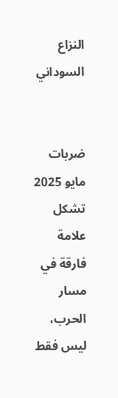النزاع السوداني


ضربات مايو 2025 تشكل علامة فارقة في مسار الحرب، ليس فقط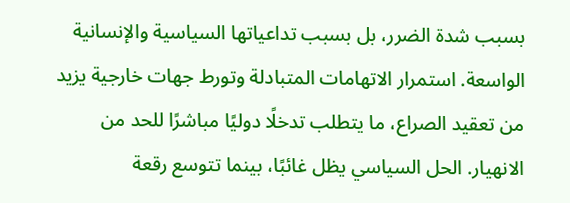بسبب شدة الضرر، بل بسبب تداعياتها السياسية والإنسانية الواسعة. استمرار الاتهامات المتبادلة وتورط جهات خارجية يزيد من تعقيد الصراع، ما يتطلب تدخلًا دوليًا مباشرًا للحد من الانهيار. الحل السياسي يظل غائبًا، بينما تتوسع رقعة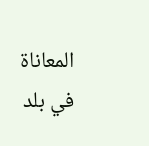المعاناة في بلد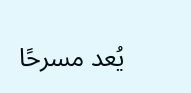يُعد مسرحًا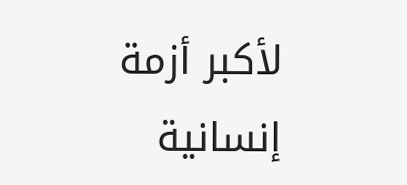لأكبر أزمة إنسانية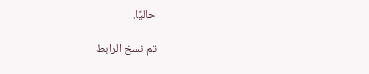حاليًا.

تم نسخ الرابط